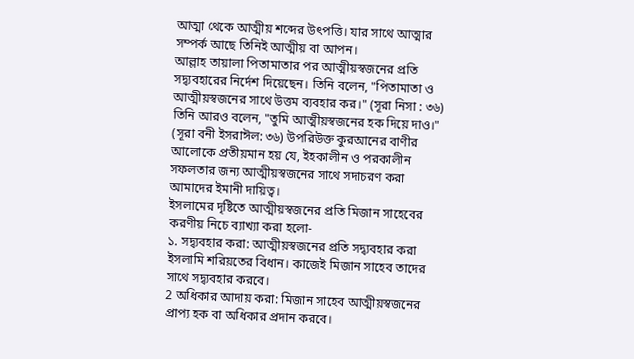আত্মা থেকে আত্মীয় শব্দের উৎপত্তি। যার সাথে আত্মার সম্পর্ক আছে তিনিই আত্মীয় বা আপন।
আল্লাহ তায়ালা পিতামাতার পর আত্মীয়স্বজনের প্রতি সদ্ব্যবহারের নির্দেশ দিয়েছেন। তিনি বলেন, "পিতামাতা ও আত্মীয়স্বজনের সাথে উত্তম ব্যবহার কর।" (সূরা নিসা : ৩৬)
তিনি আরও বলেন, "তুমি আত্মীয়স্বজনের হক দিয়ে দাও।" (সূরা বনী ইসরাঈল: ৩৬) উপরিউক্ত কুরআনের বাণীর আলোকে প্রতীয়মান হয় যে, ইহকালীন ও পরকালীন সফলতার জন্য আত্মীয়স্বজনের সাথে সদাচরণ করা আমাদের ইমানী দায়িত্ব।
ইসলামের দৃষ্টিতে আত্মীয়স্বজনের প্রতি মিজান সাহেবের করণীয় নিচে ব্যাখ্যা করা হলো-
১. সদ্ব্যবহার করা: আত্মীয়স্বজনের প্রতি সদ্ব্যবহার করা ইসলামি শরিয়তের বিধান। কাজেই মিজান সাহেব তাদের সাথে সদ্ব্যবহার করবে।
2 অধিকার আদায় করা: মিজান সাহেব আত্মীয়স্বজনের প্রাপ্য হক বা অধিকার প্রদান করবে।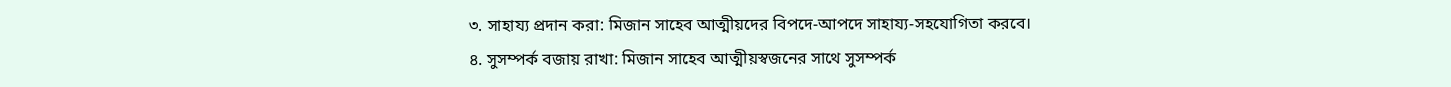৩. সাহায্য প্রদান করা: মিজান সাহেব আত্মীয়দের বিপদে-আপদে সাহায্য-সহযোগিতা করবে।
৪. সুসম্পর্ক বজায় রাখা: মিজান সাহেব আত্মীয়স্বজনের সাথে সুসম্পর্ক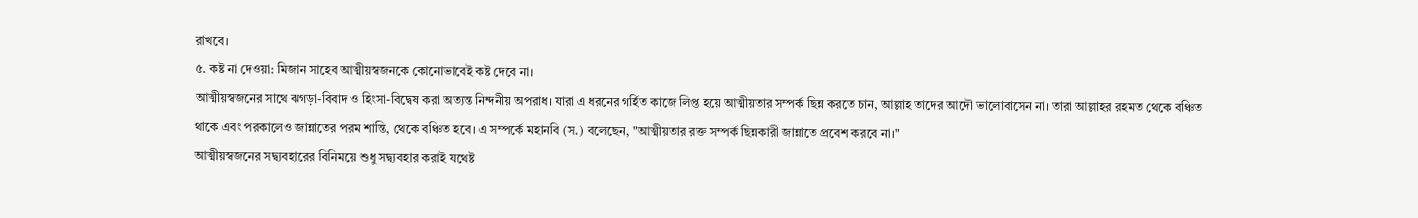রাখবে।
৫. কষ্ট না দেওয়া: মিজান সাহেব আত্মীয়স্বজনকে কোনোভাবেই কষ্ট দেবে না।
আত্মীয়স্বজনের সাথে ঝগড়া-বিবাদ ও হিংসা-বিদ্বেষ করা অত্যন্ত নিন্দনীয় অপরাধ। যারা এ ধরনের গর্হিত কাজে লিপ্ত হয়ে আত্মীয়তার সম্পর্ক ছিন্ন করতে চান, আল্লাহ তাদের আদৌ ভালোবাসেন না। তারা আল্লাহর রহমত থেকে বঞ্চিত থাকে এবং পরকালেও জান্নাতের পরম শান্তি, থেকে বঞ্চিত হবে। এ সম্পর্কে মহানবি (স.) বলেছেন, "আত্মীয়তার রক্ত সম্পর্ক ছিন্নকারী জান্নাতে প্রবেশ করবে না।"
আত্মীয়স্বজনের সদ্ব্যবহারের বিনিময়ে শুধু সদ্ব্যবহার করাই যথেষ্ট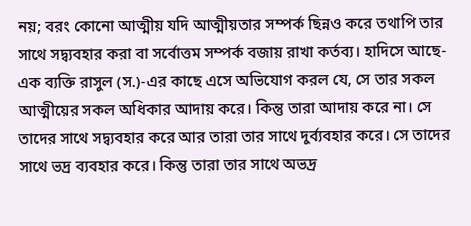নয়; বরং কোনো আত্মীয় যদি আত্মীয়তার সম্পর্ক ছিন্নও করে তথাপি তার সাথে সদ্ব্যবহার করা বা সর্বোত্তম সম্পর্ক বজায় রাখা কর্তব্য। হাদিসে আছে- এক ব্যক্তি রাসুল (স.)-এর কাছে এসে অভিযোগ করল যে, সে তার সকল আত্মীয়ের সকল অধিকার আদায় করে। কিন্তু তারা আদায় করে না। সে তাদের সাথে সদ্ব্যবহার করে আর তারা তার সাথে দুর্ব্যবহার করে। সে তাদের সাথে ভদ্র ব্যবহার করে। কিন্তু তারা তার সাথে অভদ্র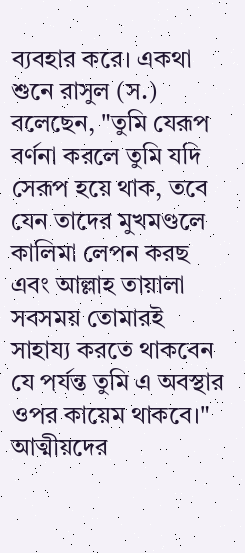ব্যবহার করে। একথা শুনে রাসুল (স.) বলেছেন, "তুমি যেরূপ বর্ণনা করলে তুমি যদি সেরূপ হয়ে থাক, তবে যেন তাদের মুখমণ্ডলে কালিমা লেপন করছ এবং আল্লাহ তায়ালা সবসময় তোমারই সাহায্য করতে থাকবেন যে পর্যন্ত তুমি এ অবস্থার ওপর কায়েম থাকবে।"
আত্মীয়দের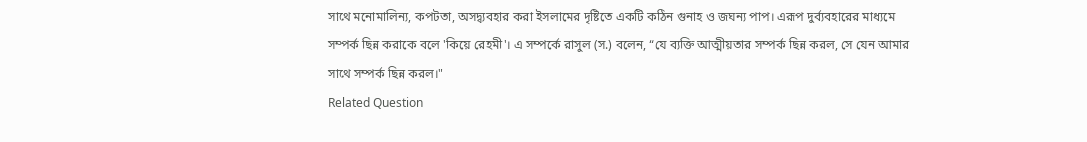সাথে মনোমালিন্য, কপটতা, অসদ্ব্যবহার করা ইসলামের দৃষ্টিতে একটি কঠিন গুনাহ ও জঘন্য পাপ। এরূপ দুর্ব্যবহারের মাধ্যমে সম্পর্ক ছিন্ন করাকে বলে 'কিয়ে রেহমী'। এ সম্পর্কে রাসুল (স.) বলেন, “যে ব্যক্তি আত্মীয়তার সম্পর্ক ছিন্ন করল, সে যেন আমার সাথে সম্পর্ক ছিন্ন করল।"
Related Question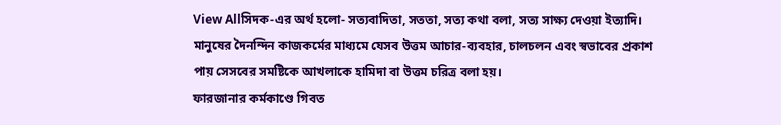View Allসিদক-এর অর্থ হলো- সত্যবাদিতা, সততা, সত্য কথা বলা, সত্য সাক্ষ্য দেওয়া ইত্যাদি।
মানুষের দৈনন্দিন কাজকর্মের মাধ্যমে যেসব উত্তম আচার-ব্যবহার, চালচলন এবং স্বভাবের প্রকাশ পায় সেসবের সমষ্টিকে আখলাকে হামিদা বা উত্তম চরিত্র বলা হয়।
ফারজানার কর্মকাণ্ডে গিবত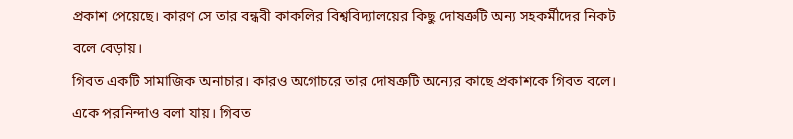প্রকাশ পেয়েছে। কারণ সে তার বন্ধবী কাকলির বিশ্ববিদ্যালয়ের কিছু দোষত্রুটি অন্য সহকর্মীদের নিকট বলে বেড়ায়।
গিবত একটি সামাজিক অনাচার। কারও অগোচরে তার দোষত্রুটি অন্যের কাছে প্রকাশকে গিবত বলে। একে পরনিন্দাও বলা যায়। গিবত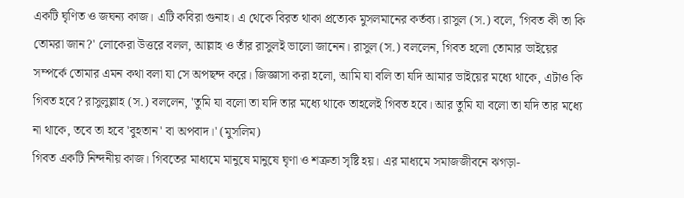একটি ঘৃণিত ও জঘন্য কাজ। এটি কবিরা গুনাহ। এ থেকে বিরত থাকা প্রত্যেক মুসলমানের কর্তব্য। রাসুল (স.) বলে, 'গিবত কী তা কি তোমরা জান?' লোকেরা উত্তরে বলল, আল্লাহ ও তাঁর রাসুলই ভালো জানেন। রাসুল (স.) বললেন, গিবত হলো তোমার ভাইয়ের সম্পর্কে তোমার এমন কথা বলা যা সে অপছন্দ করে। জিজ্ঞাসা করা হলো, আমি যা বলি তা যদি আমার ভাইয়ের মধ্যে থাকে, এটাও কি গিবত হবে? রাসুলুল্লাহ (স.) বললেন, 'তুমি যা বলো তা যদি তার মধ্যে থাকে তাহলেই গিবত হবে। আর তুমি যা বলো তা যদি তার মধ্যে না থাকে, তবে তা হবে 'বুহতান' বা অপবাদ।' (মুসলিম)
গিবত একটি নিন্দনীয় কাজ। গিবতের মাধ্যমে মানুষে মানুষে ঘৃণা ও শত্রুতা সৃষ্টি হয়। এর মাধ্যমে সমাজজীবনে ঝগড়া-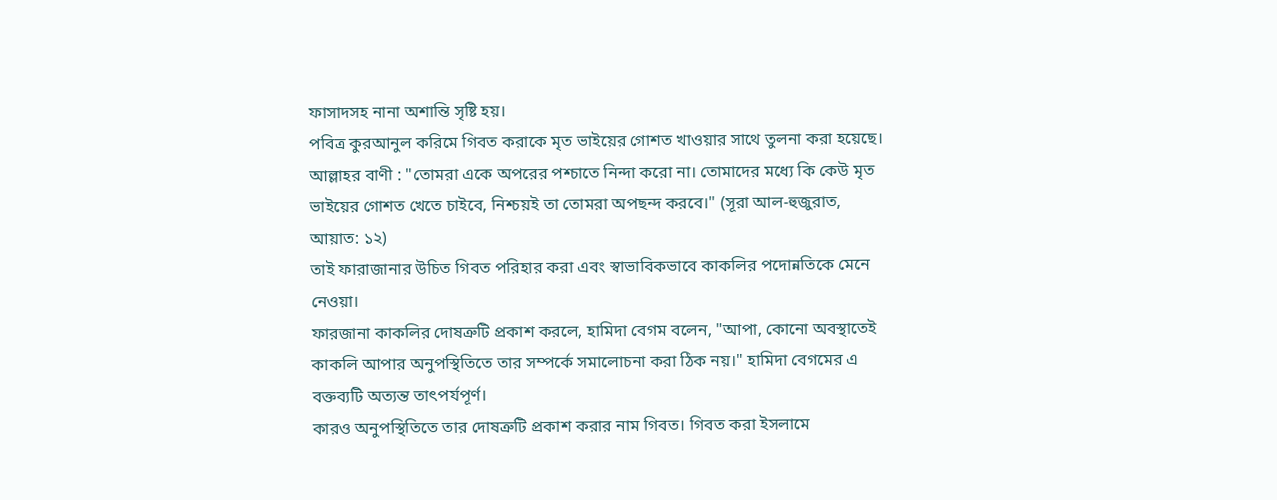ফাসাদসহ নানা অশান্তি সৃষ্টি হয়।
পবিত্র কুরআনুল করিমে গিবত করাকে মৃত ভাইয়ের গোশত খাওয়ার সাথে তুলনা করা হয়েছে।
আল্লাহর বাণী : "তোমরা একে অপরের পশ্চাতে নিন্দা করো না। তোমাদের মধ্যে কি কেউ মৃত ভাইয়ের গোশত খেতে চাইবে, নিশ্চয়ই তা তোমরা অপছন্দ করবে।" (সূরা আল-হুজুরাত, আয়াত: ১২)
তাই ফারাজানার উচিত গিবত পরিহার করা এবং স্বাভাবিকভাবে কাকলির পদোন্নতিকে মেনে নেওয়া।
ফারজানা কাকলির দোষত্রুটি প্রকাশ করলে, হামিদা বেগম বলেন, "আপা, কোনো অবস্থাতেই কাকলি আপার অনুপস্থিতিতে তার সম্পর্কে সমালোচনা করা ঠিক নয়।" হামিদা বেগমের এ বক্তব্যটি অত্যন্ত তাৎপর্যপূর্ণ।
কারও অনুপস্থিতিতে তার দোষত্রুটি প্রকাশ করার নাম গিবত। গিবত করা ইসলামে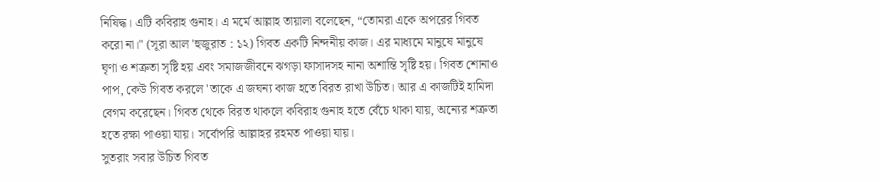নিষিদ্ধ। এটি কবিরাহ গুনাহ। এ মর্মে আল্লাহ তায়ালা বলেছেন, “তোমরা একে অপরের গিবত করো না।" (সূরা আল 'হুজুরাত : ১২) গিবত একটি নিন্দনীয় কাজ। এর মাধ্যমে মানুষে মানুষে ঘৃণা ও শত্রুতা সৃষ্টি হয় এবং সমাজজীবনে ঝগড়া ফাসাদসহ নানা অশান্তি সৃষ্টি হয়। গিবত শোনাও পাপ, কেউ গিবত করলে 'তাকে এ জঘন্য কাজ হতে বিরত রাখা উচিত। আর এ কাজটিই হামিদা বেগম করেছেন। গিবত থেকে বিরত থাকলে কবিরাহ গুনাহ হতে বেঁচে থাকা যায়, অন্যের শত্রুতা হতে রক্ষা পাওয়া যায়। সর্বোপরি আল্লাহর রহমত পাওয়া যায়।
সুতরাং সবার উচিত গিবত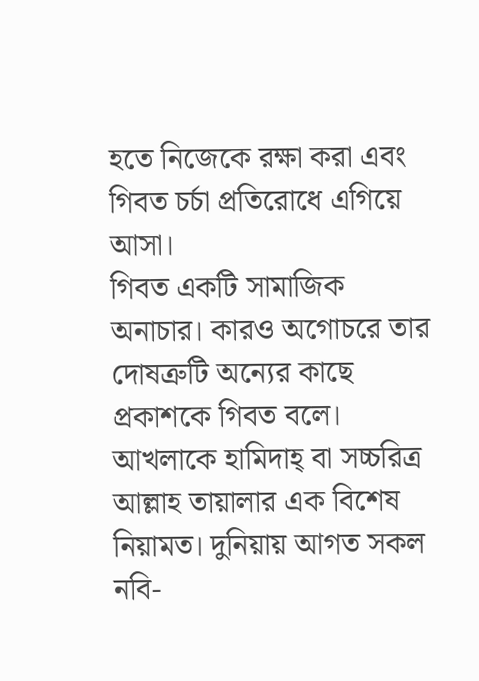হতে নিজেকে রক্ষা করা এবং গিবত চর্চা প্রতিরোধে এগিয়ে আসা।
গিবত একটি সামাজিক অনাচার। কারও অগোচরে তার দোষত্রুটি অন্যের কাছে প্রকাশকে গিবত বলে।
আখলাকে হামিদাহ্ বা সচ্চরিত্র আল্লাহ তায়ালার এক বিশেষ নিয়ামত। দুনিয়ায় আগত সকল নবি-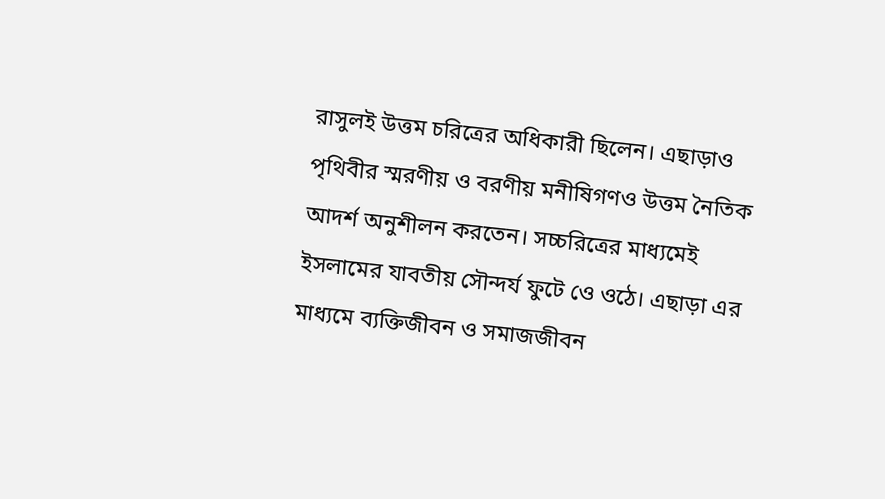রাসুলই উত্তম চরিত্রের অধিকারী ছিলেন। এছাড়াও পৃথিবীর স্মরণীয় ও বরণীয় মনীষিগণও উত্তম নৈতিক আদর্শ অনুশীলন করতেন। সচ্চরিত্রের মাধ্যমেই ইসলামের যাবতীয় সৌন্দর্য ফুটে ওে ওঠে। এছাড়া এর মাধ্যমে ব্যক্তিজীবন ও সমাজজীবন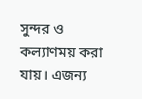সুন্দর ও কল্যাণময় করা যায়। এজন্য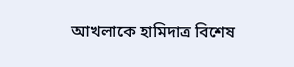আখলাকে হামিদাত্র বিশেষ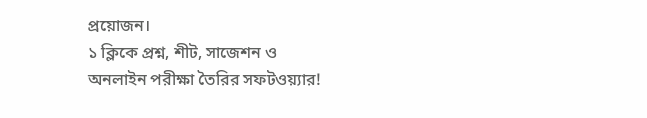প্রয়োজন।
১ ক্লিকে প্রশ্ন, শীট, সাজেশন ও
অনলাইন পরীক্ষা তৈরির সফটওয়্যার!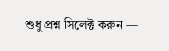শুধু প্রশ্ন সিলেক্ট করুন —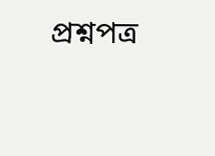প্রশ্নপত্র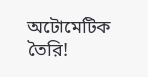অটোমেটিক তৈরি!